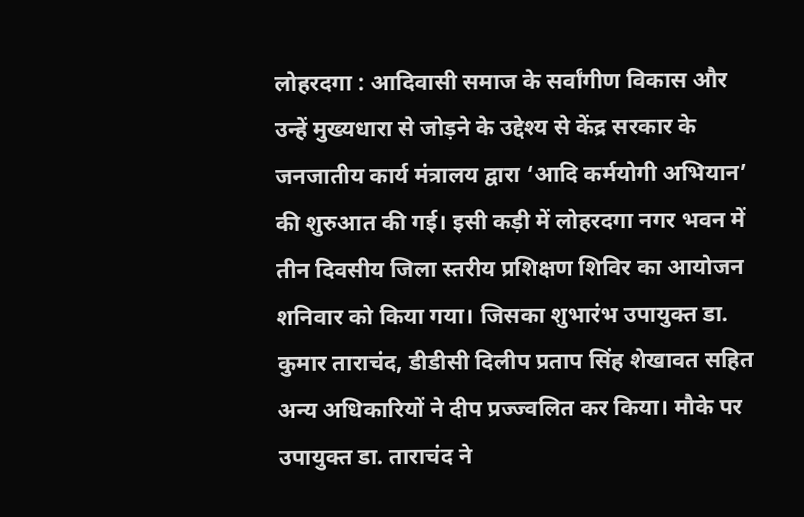लोहरदगा : आदिवासी समाज के सर्वांगीण विकास और उन्हें मुख्यधारा से जोड़ने के उद्देश्य से केंद्र सरकार के जनजातीय कार्य मंत्रालय द्वारा ‘आदि कर्मयोगी अभियान’ की शुरुआत की गई। इसी कड़ी में लोहरदगा नगर भवन में तीन दिवसीय जिला स्तरीय प्रशिक्षण शिविर का आयोजन शनिवार को किया गया। जिसका शुभारंभ उपायुक्त डा. कुमार ताराचंद, डीडीसी दिलीप प्रताप सिंह शेखावत सहित अन्य अधिकारियों ने दीप प्रज्ज्वलित कर किया। मौके पर उपायुक्त डा. ताराचंद ने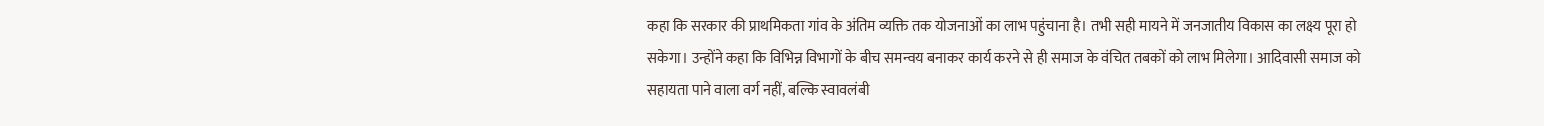कहा कि सरकार की प्राथमिकता गांव के अंतिम व्यक्ति तक योजनाओं का लाभ पहुंचाना है। तभी सही मायने में जनजातीय विकास का लक्ष्य पूरा हो सकेगा। उन्होंने कहा कि विभिन्न विभागों के बीच समन्वय बनाकर कार्य करने से ही समाज के वंचित तबकों को लाभ मिलेगा। आदिवासी समाज को सहायता पाने वाला वर्ग नहीं, बल्कि स्वावलंबी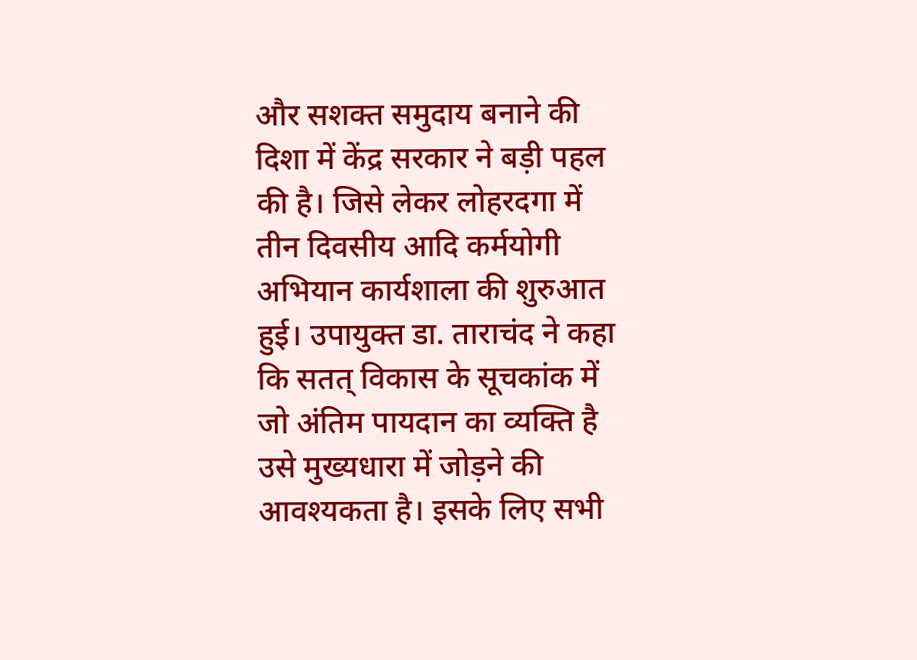और सशक्त समुदाय बनाने की दिशा में केंद्र सरकार ने बड़ी पहल की है। जिसे लेकर लोहरदगा में तीन दिवसीय आदि कर्मयोगी अभियान कार्यशाला की शुरुआत हुई। उपायुक्त डा. ताराचंद ने कहा कि सतत् विकास के सूचकांक में जो अंतिम पायदान का व्यक्ति है उसे मुख्यधारा में जोड़ने की आवश्यकता है। इसके लिए सभी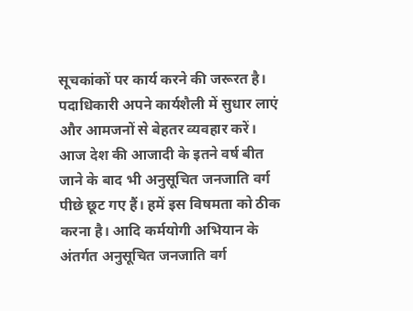सूचकांकों पर कार्य करने की जरूरत है। पदाधिकारी अपने कार्यशैली में सुधार लाएं और आमजनों से बेहतर व्यवहार करें। आज देश की आजादी के इतने वर्ष बीत जाने के बाद भी अनुसूचित जनजाति वर्ग पीछे छूट गए हैं। हमें इस विषमता को ठीक करना है। आदि कर्मयोगी अभियान के अंतर्गत अनुसूचित जनजाति वर्ग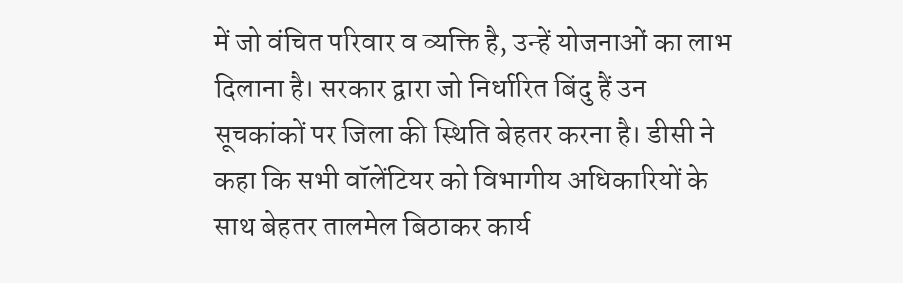में जो वंचित परिवार व व्यक्ति है, उन्हें योजनाओं का लाभ दिलाना है। सरकार द्वारा जो निर्धारित बिंदु हैं उन सूचकांकों पर जिला की स्थिति बेहतर करना है। डीसी ने कहा कि सभी वॉलेंटियर को विभागीय अधिकारियों के साथ बेहतर तालमेल बिठाकर कार्य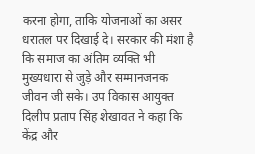करना होगा, ताकि योजनाओं का असर धरातल पर दिखाई दे। सरकार की मंशा है कि समाज का अंतिम व्यक्ति भी मुख्यधारा से जुड़े और सम्मानजनक जीवन जी सके। उप विकास आयुक्त दिलीप प्रताप सिंह शेखावत ने कहा कि केंद्र और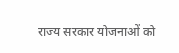राज्य सरकार योजनाओं को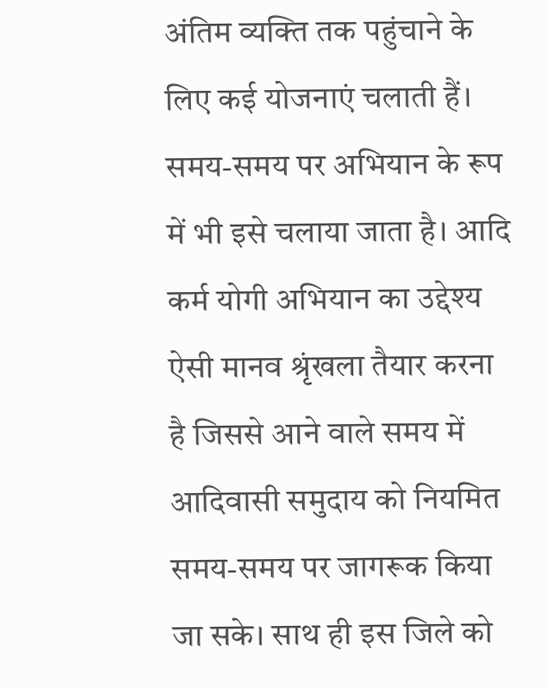अंतिम व्यक्ति तक पहुंचाने के लिए कई योजनाएं चलाती हैं। समय-समय पर अभियान के रूप में भी इसे चलाया जाता है। आदि कर्म योगी अभियान का उद्देश्य ऐसी मानव श्रृंखला तैयार करना है जिससे आने वाले समय में आदिवासी समुदाय को नियमित समय-समय पर जागरूक किया जा सके। साथ ही इस जिले को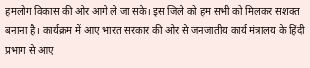हमलोग विकास की ओर आगे ले जा सके। इस जिले को हम सभी को मिलकर सशक्त बनाना है। कार्यक्रम में आए भारत सरकार की ओर से जनजातीय कार्य मंत्रालय के हिंदी प्रभाग से आए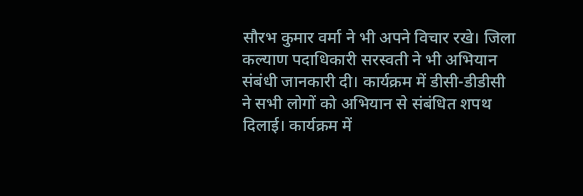सौरभ कुमार वर्मा ने भी अपने विचार रखे। जिला कल्याण पदाधिकारी सरस्वती ने भी अभियान संबंधी जानकारी दी। कार्यक्रम में डीसी-डीडीसी ने सभी लोगों को अभियान से संबंधित शपथ दिलाई। कार्यक्रम में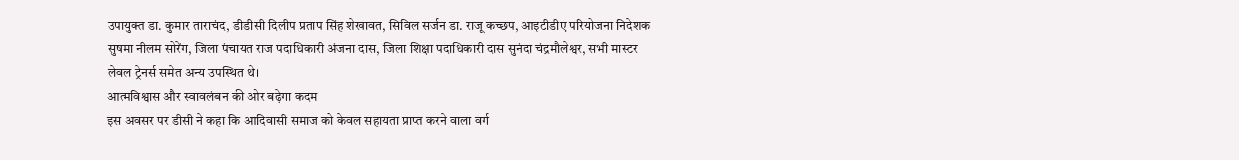उपायुक्त डा. कुमार ताराचंद, डीडीसी दिलीप प्रताप सिंह शेखावत, सिविल सर्जन डा. राजू कच्छप, आइटीडीए परियोजना निदेशक सुषमा नीलम सोरेंग, जिला पंचायत राज पदाधिकारी अंजना दास, जिला शिक्षा पदाधिकारी दास सुनंदा चंद्रमौलेश्वर, सभी मास्टर लेवल ट्रेनर्स समेत अन्य उपस्थित थे।
आत्मविश्वास और स्वावलंबन की ओर बढ़ेगा कदम
इस अवसर पर डीसी ने कहा कि आदिवासी समाज को केवल सहायता प्राप्त करने वाला वर्ग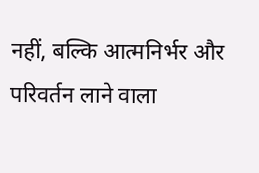नहीं, बल्कि आत्मनिर्भर और परिवर्तन लाने वाला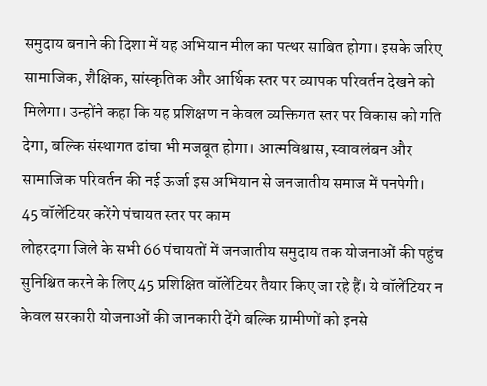समुदाय बनाने की दिशा में यह अभियान मील का पत्थर साबित होगा। इसके जरिए सामाजिक, शैक्षिक, सांस्कृतिक और आर्थिक स्तर पर व्यापक परिवर्तन देखने को मिलेगा। उन्होंने कहा कि यह प्रशिक्षण न केवल व्यक्तिगत स्तर पर विकास को गति देगा, बल्कि संस्थागत ढांचा भी मजबूत होगा। आत्मविश्वास, स्वावलंबन और सामाजिक परिवर्तन की नई ऊर्जा इस अभियान से जनजातीय समाज में पनपेगी।
45 वॉलेंटियर करेंगे पंचायत स्तर पर काम
लोहरदगा जिले के सभी 66 पंचायतों में जनजातीय समुदाय तक योजनाओं की पहुंच सुनिश्चित करने के लिए 45 प्रशिक्षित वॉलेंटियर तैयार किए जा रहे हैं। ये वॉलेंटियर न केवल सरकारी योजनाओं की जानकारी देंगे बल्कि ग्रामीणों को इनसे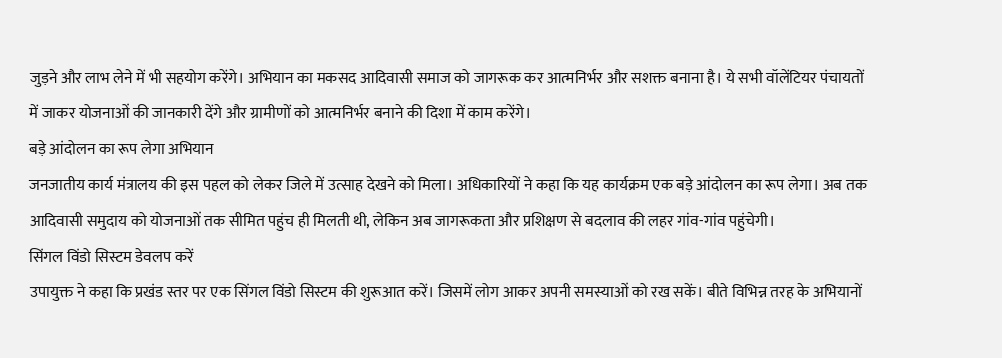जुड़ने और लाभ लेने में भी सहयोग करेंगे। अभियान का मकसद आदिवासी समाज को जागरूक कर आत्मनिर्भर और सशक्त बनाना है। ये सभी वॉलेंटियर पंचायतों में जाकर योजनाओं की जानकारी देंगे और ग्रामीणों को आत्मनिर्भर बनाने की दिशा में काम करेंगे।
बड़े आंदोलन का रूप लेगा अभियान
जनजातीय कार्य मंत्रालय की इस पहल को लेकर जिले में उत्साह देखने को मिला। अधिकारियों ने कहा कि यह कार्यक्रम एक बड़े आंदोलन का रूप लेगा। अब तक आदिवासी समुदाय को योजनाओं तक सीमित पहुंच ही मिलती थी, लेकिन अब जागरूकता और प्रशिक्षण से बदलाव की लहर गांव-गांव पहुंचेगी।
सिंगल विंडो सिस्टम डेवलप करें
उपायुक्त ने कहा कि प्रखंड स्तर पर एक सिंगल विंडो सिस्टम की शुरूआत करें। जिसमें लोग आकर अपनी समस्याओं को रख सकें। बीते विभिन्न तरह के अभियानों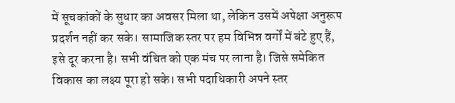में सूचकांकों के सुधार का अवसर मिला था, लेकिन उसमें अपेक्षा अनुरूप प्रदर्शन नहीं कर सके। सामाजिक स्तर पर हम विभिन्न वर्गों में बंटे हुए हैं, इसे दूर करना है। सभी वंचित को एक मंच पर लाना है। जिसे समेकित विकास का लक्ष्य पूरा हो सके। सभी पदाधिकारी अपने स्तर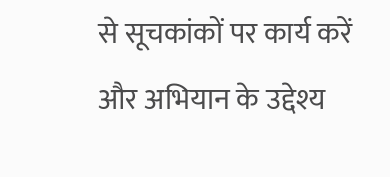से सूचकांकों पर कार्य करें और अभियान के उद्देश्य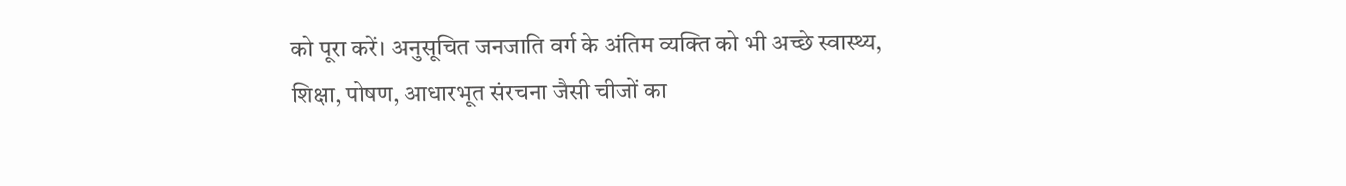को पूरा करें। अनुसूचित जनजाति वर्ग के अंतिम व्यक्ति को भी अच्छे स्वास्थ्य, शिक्षा, पोषण, आधारभूत संरचना जैसी चीजों का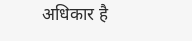अधिकार है